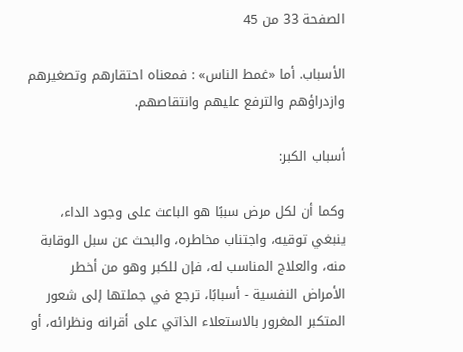الصفحة 33 من 45

الأسباب. أما «غمط الناس» : فمعناه احتقارهم وتصغيرهم وازدراؤهم والترفع عليهم وانتقاصهم.

أسباب الكبر:

وكما أن لكل مرض سببًا هو الباعث على وجود الداء، ينبغي توقيه، واجتناب مخاطره، والبحث عن سبل الوقابة منه، والعلاج المناسب له، فإن للكبر وهو من أخطر الأمراض النفسية - أسبابًا، ترجع في جملتها إلى شعور المتكبر المغرور بالاستعلاء الذاتي على أقرانه ونظرائه، أو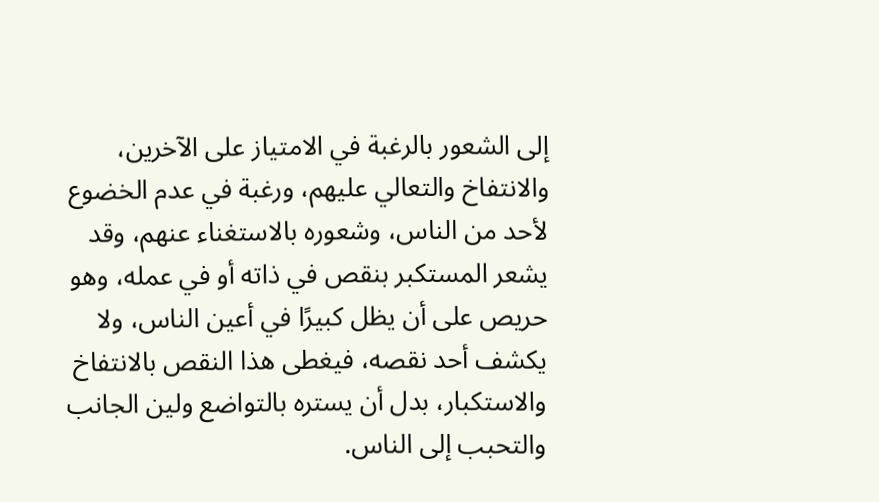إلى الشعور بالرغبة في الامتياز على الآخرين، والانتفاخ والتعالي عليهم، ورغبة في عدم الخضوع لأحد من الناس، وشعوره بالاستغناء عنهم، وقد يشعر المستكبر بنقص في ذاته أو في عمله، وهو حريص على أن يظل كبيرًا في أعين الناس، ولا يكشف أحد نقصه، فيغطى هذا النقص بالانتفاخ والاستكبار، بدل أن يستره بالتواضع ولين الجانب والتحبب إلى الناس.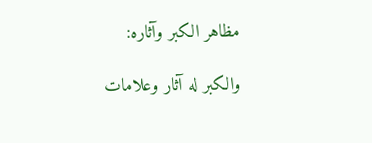مظاهر الكبر وآثاره:

والكبر له آثار وعلامات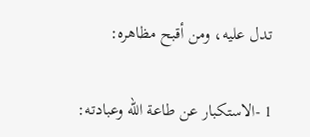تدل عليه، ومن أقبح مظاهره:

1 -الاستكبار عن طاعة الله وعبادته: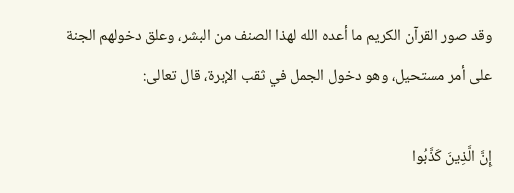وقد صور القرآن الكريم ما أعده الله لهذا الصنف من البشر، وعلق دخولهم الجنة على أمر مستحيل، وهو دخول الجمل في ثقب الإبرة، قال تعالى:

إِنَّ الَّذِينَ كَذَّبُوا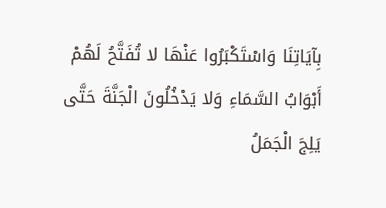بِآيَاتِنَا وَاسْتَكْبَرُوا عَنْهَا لا تُفَتَّحُ لَهُمْ أَبْوَابُ السَّمَاءِ وَلا يَدْخُلُونَ الْجَنَّةَ حَتَّى يَلِجَ الْجَمَلُ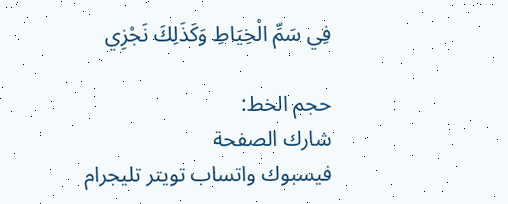فِي سَمِّ الْخِيَاطِ وَكَذَلِكَ نَجْزِي

حجم الخط:
شارك الصفحة
فيسبوك واتساب تويتر تليجرام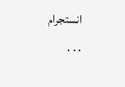انستجرام
. . .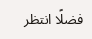فضلًا انتظر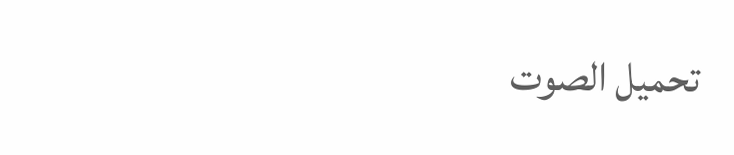تحميل الصوت